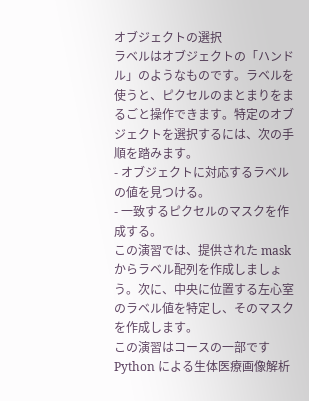オブジェクトの選択
ラベルはオブジェクトの「ハンドル」のようなものです。ラベルを使うと、ピクセルのまとまりをまるごと操作できます。特定のオブジェクトを選択するには、次の手順を踏みます。
- オブジェクトに対応するラベルの値を見つける。
- 一致するピクセルのマスクを作成する。
この演習では、提供された mask からラベル配列を作成しましょう。次に、中央に位置する左心室のラベル値を特定し、そのマスクを作成します。
この演習はコースの一部です
Python による生体医療画像解析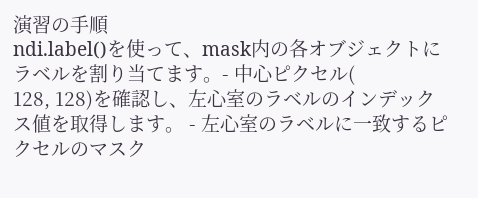演習の手順
ndi.label()を使って、mask内の各オブジェクトにラベルを割り当てます。- 中心ピクセル(
128, 128)を確認し、左心室のラベルのインデックス値を取得します。 - 左心室のラベルに一致するピクセルのマスク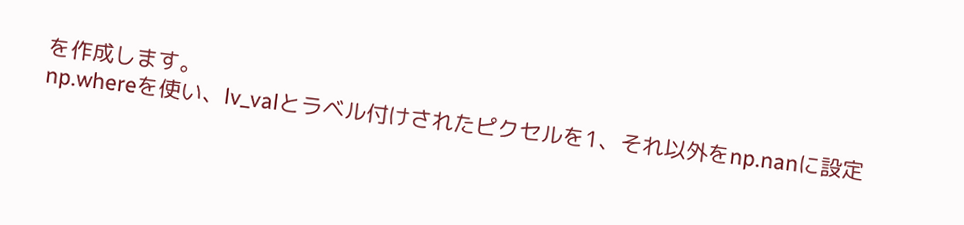を作成します。
np.whereを使い、lv_valとラベル付けされたピクセルを1、それ以外をnp.nanに設定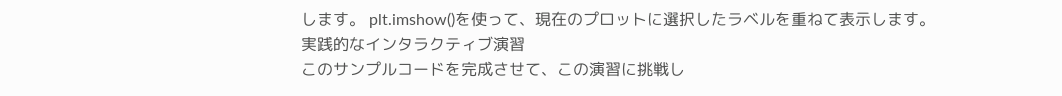します。 plt.imshow()を使って、現在のプロットに選択したラベルを重ねて表示します。
実践的なインタラクティブ演習
このサンプルコードを完成させて、この演習に挑戦し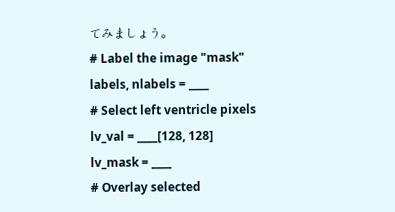てみましょう。
# Label the image "mask"
labels, nlabels = ____
# Select left ventricle pixels
lv_val = ____[128, 128]
lv_mask = ____
# Overlay selected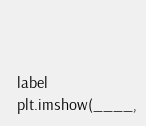label
plt.imshow(____,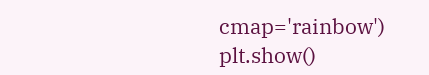cmap='rainbow')
plt.show()